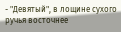- "Девятый", в лощине сухого ручья восточнее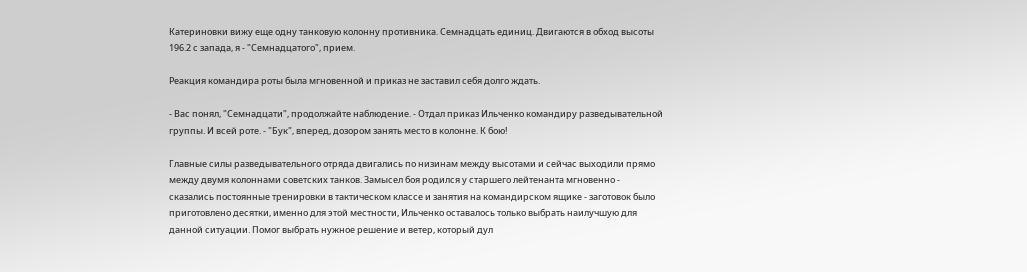Катериновки вижу еще одну танковую колонну противника. Семнадцать единиц. Двигаются в обход высоты 196.2 с запада, я - "Семнадцатого", прием.

Реакция командира роты была мгновенной и приказ не заставил себя долго ждать.

- Вас понял, "Семнадцати", продолжайте наблюдение. - Отдал приказ Ильченко командиру разведывательной группы. И всей роте. - "Бук", вперед, дозором занять место в колонне. К бою!

Главные силы разведывательного отряда двигались по низинам между высотами и сейчас выходили прямо между двумя колоннами советских танков. Замысел боя родился у старшего лейтенанта мгновенно - сказались постоянные тренировки в тактическом классе и занятия на командирском ящике - заготовок было приготовлено десятки, именно для этой местности, Ильченко оставалось только выбрать наилучшую для данной ситуации. Помог выбрать нужное решение и ветер, который дул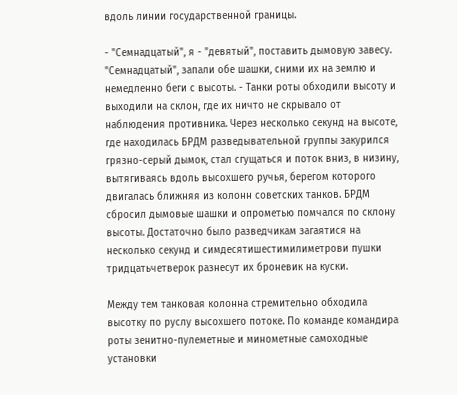вдоль линии государственной границы.

- "Семнадцатый", я - "девятый", поставить дымовую завесу. "Семнадцатый", запали обе шашки, сними их на землю и немедленно беги с высоты. - Танки роты обходили высоту и выходили на склон, где их ничто не скрывало от наблюдения противника. Через несколько секунд на высоте, где находилась БРДМ разведывательной группы закурился грязно-серый дымок, стал сгущаться и поток вниз, в низину, вытягиваясь вдоль высохшего ручья, берегом которого двигалась ближняя из колонн советских танков. БРДМ сбросил дымовые шашки и опрометью помчался по склону высоты. Достаточно было разведчикам загаятися на несколько секунд и симдесятишестимилиметрови пушки тридцатьчетверок разнесут их броневик на куски.

Между тем танковая колонна стремительно обходила высотку по руслу высохшего потоке. По команде командира роты зенитно-пулеметные и минометные самоходные установки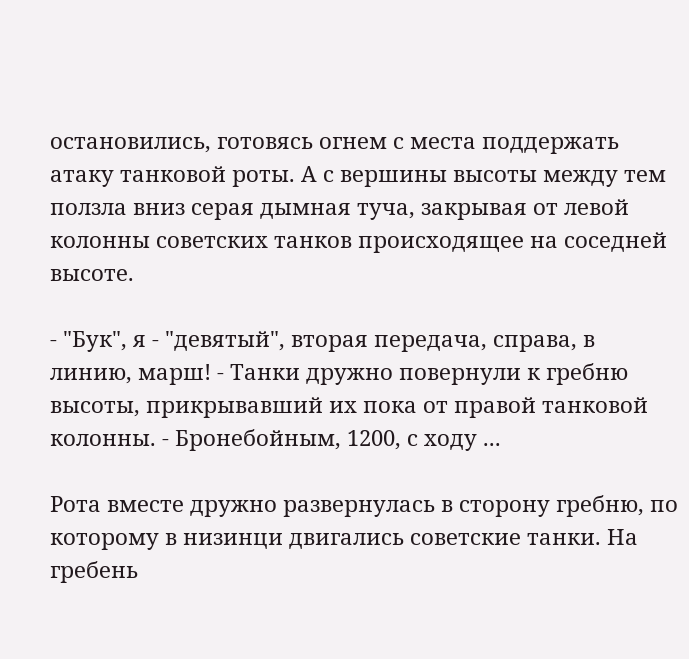остановились, готовясь огнем с места поддержать атаку танковой роты. А с вершины высоты между тем ползла вниз серая дымная туча, закрывая от левой колонны советских танков происходящее на соседней высоте.

- "Бук", я - "девятый", вторая передача, справа, в линию, марш! - Танки дружно повернули к гребню высоты, прикрывавший их пока от правой танковой колонны. - Бронебойным, 1200, с ходу ...

Рота вместе дружно развернулась в сторону гребню, по которому в низинци двигались советские танки. На гребень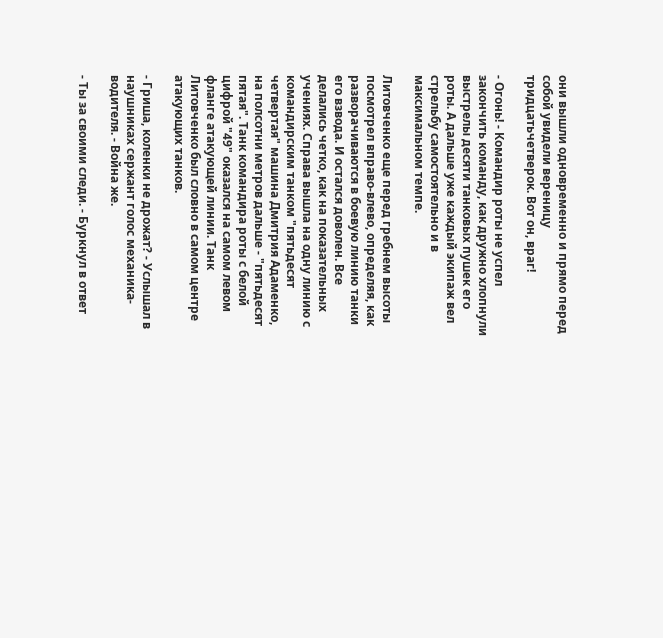они вышли одновременно и прямо перед собой увидели вереницу тридцатьчетверок. Вот он, враг!

- Огонь! - Командир роты не успел закончить команду, как дружно хлопнули выстрелы десяти танковых пушек его роты. А дальше уже каждый экипаж вел стрельбу самостоятельно и в максимальном темпе.

Литовченко еще перед гребнем высоты посмотрел вправо-влево, определяя, как разворачиваются в боевую линию танки его взвода. И остался доволен. Все делались четко, как на показательных учениях. Справа вышла на одну линию с командирским танком "пятьдесят четвертая" машина Дмитрия Адаменко, на полсотни метров дальше - "пятьдесят пятая". Танк командира роты с белой цифрой "49" оказался на самом левом фланге атакующей линии. Танк Литовченко был словно в самом центре атакующих танков.

- Гриша, коленки не дрожат? - Услышал в наушниках сержант голос механика-водителя. - Война же.

- Ты за своими следи. - Буркнул в ответ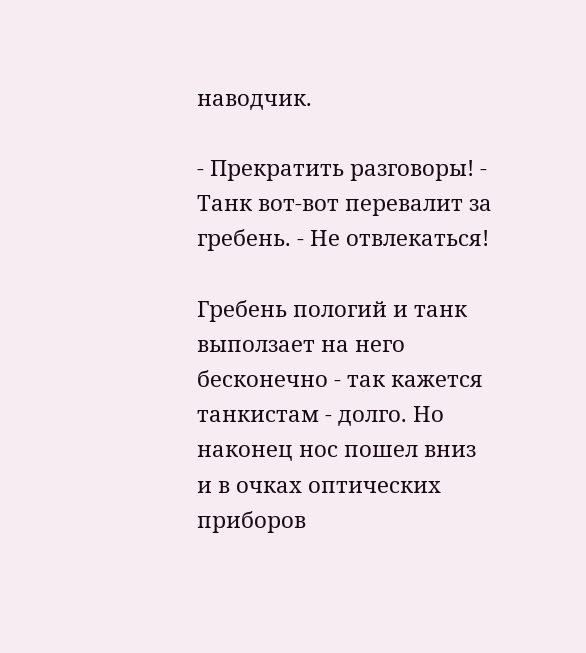наводчик.

- Прекратить разговоры! - Танк вот-вот перевалит за гребень. - Не отвлекаться!

Гребень пологий и танк выползает на него бесконечно - так кажется танкистам - долго. Но наконец нос пошел вниз и в очках оптических приборов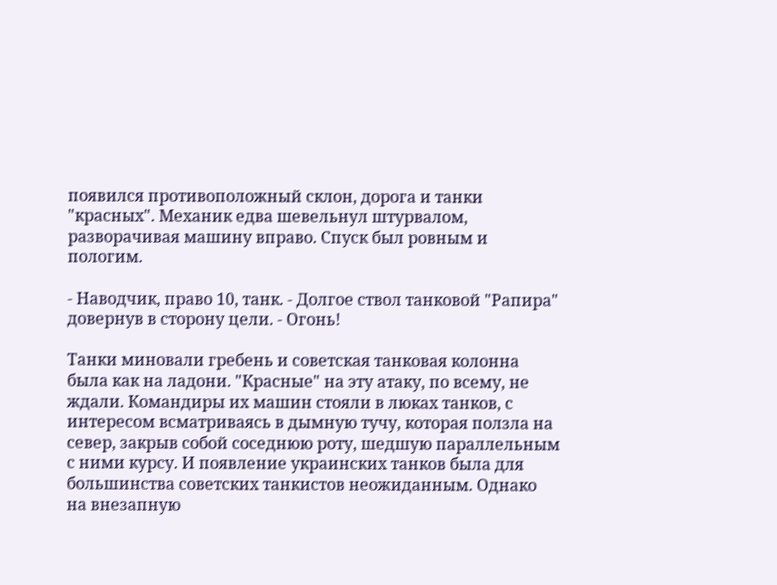появился противоположный склон, дорога и танки "красных". Механик едва шевельнул штурвалом, разворачивая машину вправо. Спуск был ровным и пологим.

- Наводчик, право 10, танк. - Долгое ствол танковой "Рапира" довернув в сторону цели. - Огонь!

Танки миновали гребень и советская танковая колонна была как на ладони. "Красные" на эту атаку, по всему, не ждали. Командиры их машин стояли в люках танков, с интересом всматриваясь в дымную тучу, которая ползла на север, закрыв собой соседнюю роту, шедшую параллельным с ними курсу. И появление украинских танков была для большинства советских танкистов неожиданным. Однако на внезапную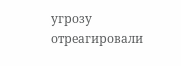угрозу отреагировали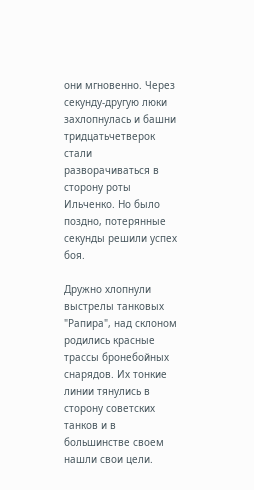они мгновенно. Через секунду-другую люки захлопнулась и башни тридцатьчетверок стали разворачиваться в сторону роты Ильченко. Но было поздно, потерянные секунды решили успех боя.

Дружно хлопнули выстрелы танковых "Рапира", над склоном родились красные трассы бронебойных снарядов. Их тонкие линии тянулись в сторону советских танков и в большинстве своем нашли свои цели.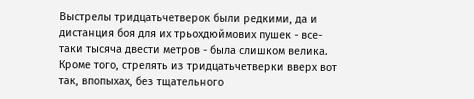Выстрелы тридцатьчетверок были редкими, да и дистанция боя для их трьохдюймових пушек - все-таки тысяча двести метров - была слишком велика. Кроме того, стрелять из тридцатьчетверки вверх вот так, впопыхах, без тщательного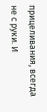прицеливания, всегда не с руки. И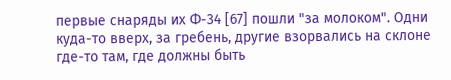первые снаряды их Ф-34 [67] пошли "за молоком". Одни куда-то вверх, за гребень, другие взорвались на склоне где-то там, где должны быть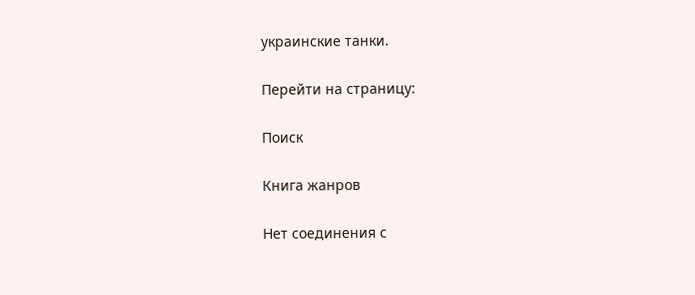украинские танки.

Перейти на страницу:

Поиск

Книга жанров

Нет соединения с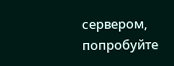сервером, попробуйте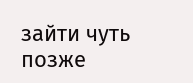зайти чуть позже